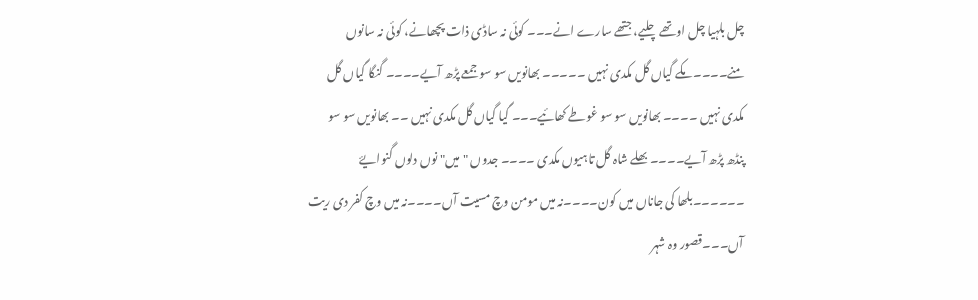چل بلہیا چل اوتھے چلیے، جتھے سارے انے۔۔۔ کوئی نہ ساڈی ذات پچھانے، کوئی نہ سانوں منے۔۔۔۔ مکے گیاں گل مکدی نہیں ۔۔۔۔۔ بھانویں سو سو جمعے پڑھ آیے۔۔۔۔ گنگا گیاں گل مکدی نہیں ۔۔۔۔ بھانویں سو سو غوطے کھائیے۔۔۔ گیا گیاں گل مکدی نہیں ۔۔ بھانویں سو سو پنڈھ پڑھ آیے۔۔۔۔ بھلے شاہ گل تاہیوں مکدی ۔۔۔۔ جدوں "میں" نوں دلوں گنوایۓ ۔۔۔۔۔۔بلھا کی جاناں میں کون۔۔۔۔نہ میں مومن وچ مسیت آں۔۔۔۔نہ میں وچ کفر دی ریت آں۔۔۔قصور وہ شہر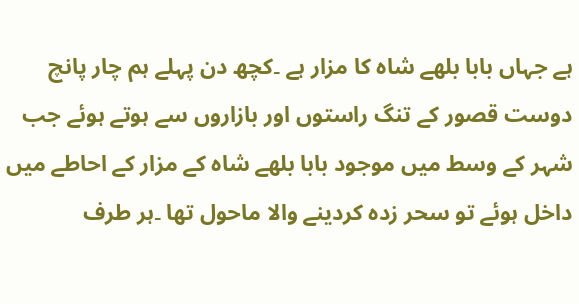ہے جہاں بابا بلھے شاہ کا مزار ہے ۔کچھ دن پہلے ہم چار پانچ دوست قصور کے تنگ راستوں اور بازاروں سے ہوتے ہوئے جب شہر کے وسط میں موجود بابا بلھے شاہ کے مزار کے احاطے میں داخل ہوئے تو سحر زدہ کردینے والا ماحول تھا ۔ہر طرف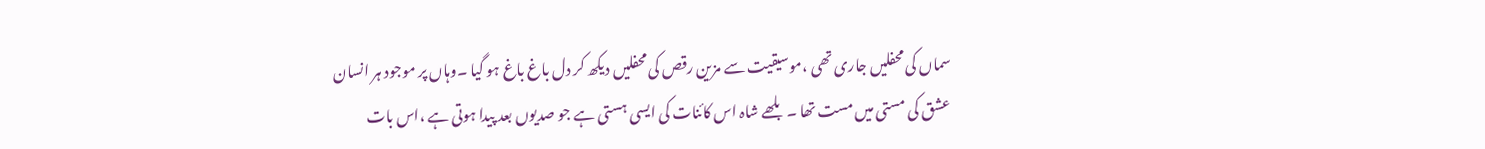سماں کی محفلیں جاری تھی ،موسیقیت سے مزین رقص کی محفلیں دیکھ کر دل باغ باغ ہو گیا ۔وہاں پر موجود ہر انسان عشق کی مستی میں مست تھا ۔بلھے شاہ اس کائنات کی ایسی ہستی ہے جو صدیوں بعد پیدا ہوتی ہے ،اس بات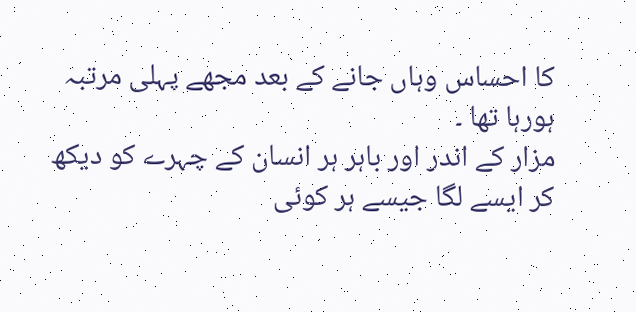کا احساس وہاں جانے کے بعد مجھے پہلی مرتبہ ہورہا تھا ۔
مزار کے اندر اور باہر ہر انسان کے چہرے کو دیکھ کر ایسے لگا جیسے ہر کوئی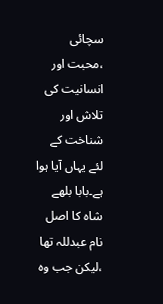سچائی ،محبت اور انسانیت کی تلاش اور شناخت کے لئے یہاں آیا ہوا ہے۔بابا بلھے شاہ کا اصل نام عبدللہ تھا ،لیکن جب وہ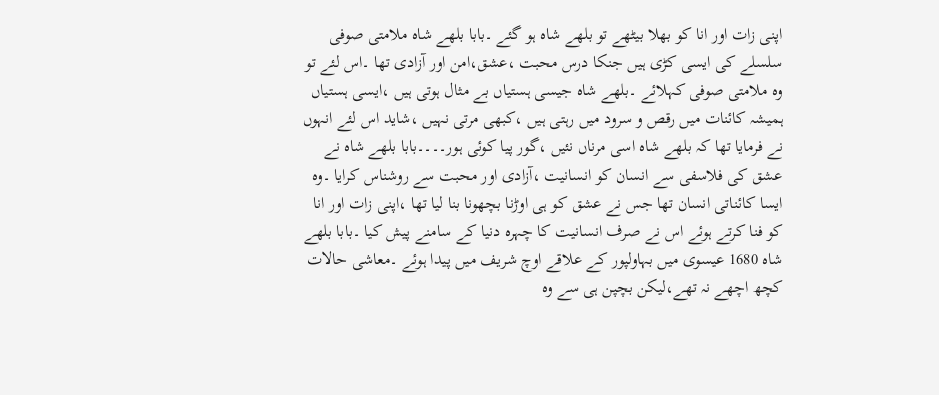اپنی زات اور انا کو بھلا بیٹھے تو بلھے شاہ ہو گئے ۔بابا بلھے شاہ ملامتی صوفی سلسلے کی ایسی کڑی ہیں جنکا درس محبت ،عشق،امن اور آزادی تھا ۔اس لئے تو وہ ملامتی صوفی کہلائے ۔بلھے شاہ جیسی ہستیاں بے مثال ہوتی ہیں ،ایسی ہستیاں ہمیشہ کائنات میں رقص و سرود میں رہتی ہیں ،کبھی مرتی نہیں ،شاید اس لئے انہوں نے فرمایا تھا کہ بلھے شاہ اسی مرناں نئیں ،گور پیا کوئی ہور۔۔۔۔بابا بلھے شاہ نے عشق کی فلاسفی سے انسان کو انسانیت ،آزادی اور محبت سے روشناس کرایا ۔وہ ایسا کائناتی انسان تھا جس نے عشق کو ہی اوڑنا بچھونا بنا لیا تھا ،اپنی زات اور انا کو فنا کرتے ہوئے اس نے صرف انسانیت کا چہرہ دنیا کے سامنے پیش کیا ۔بابا بلھے شاہ 1680 عیسوی میں بہاولپور کے علاقے اوچ شریف میں پیدا ہوئے ۔معاشی حالات کچھ اچھے نہ تھے،لیکن بچپن ہی سے وہ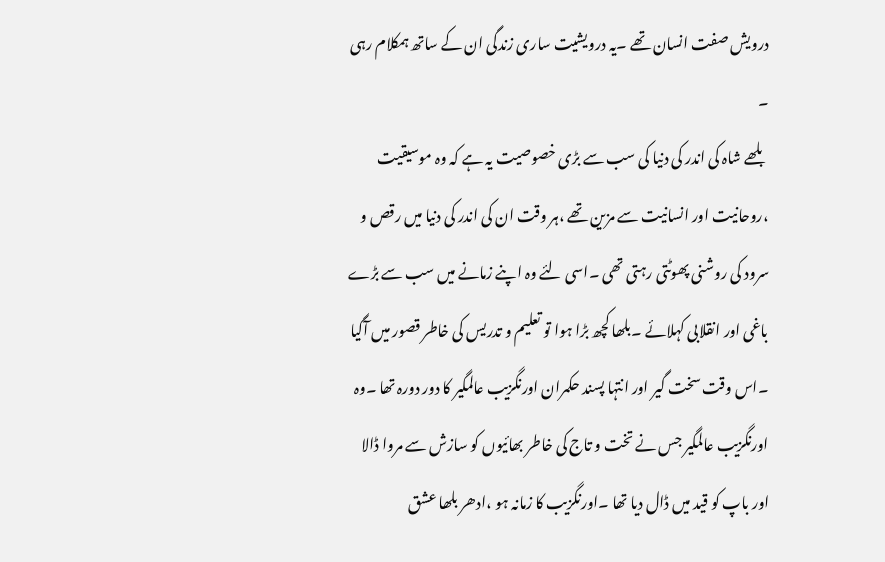درویش صفت انسان تھے ۔یہ درویشیت ساری زندگی ان کے ساتھ ہمکلام رہی ۔
بلھے شاہ کی اندر کی دنیا کی سب سے بڑی خصوصیت یہ ہے کہ وہ موسیقیت ،روحانیت اور انسانیت سے مزین تھے ،ہر وقت ان کی اندر کی دنیا میں رقص و سرود کی روشنی پھوٹتی رہتی تھی ۔اسی لئے وہ اپنے زمانے میں سب سے بڑے باغی اور انقلابی کہلائے ۔بلھا کچھ بڑا ہوا تو تعلیم و تدریس کی خاطر قصور میں آگیا ۔اس وقت سخت گیر اور انتہا پسند حکمران اورنگزیب عالمگیر کا دور دورہ تھا ۔وہ اورنگزیب عالمگیر جس نے تخت و تاج کی خاطر بھائیوں کو سازش سے مروا ڈالا اور باپ کو قید میں ڈال دیا تھا ۔اورنگزیب کا زمانہ ہو ،ادھر بلھا عشق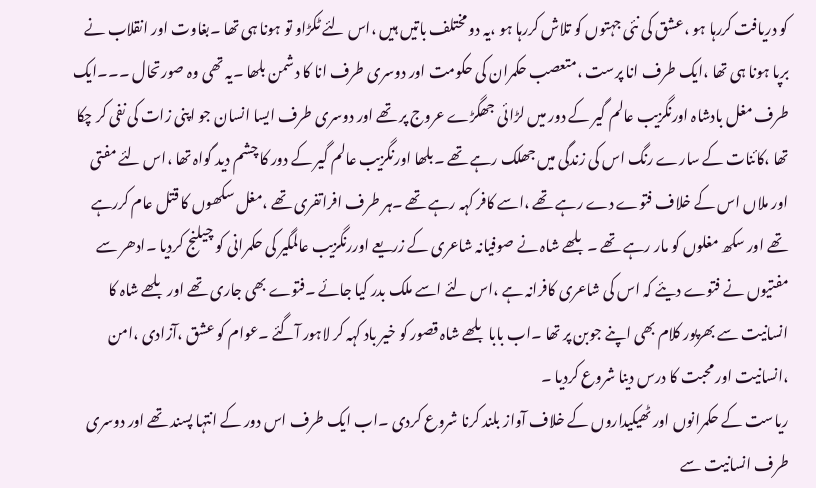کو دریافت کررہا ہو ،عشق کی نئی جہتوں کو تلاش کررہا ہو ،یہ دو مختلف باتیں ہیں ،اس لئے ٹکڑاو تو ہونا ہی تھا ۔بغاوت اور انقلاب نے برپا ہونا ہی تھا ،ایک طرف انا پرست ،متعصب حکمران کی حکومت اور دوسری طرف انا کا دشمن بلھا ۔یہ تھی وہ صورتحال ۔۔۔ایک طرف مغل بادشاہ اورنگزیب عالم گیر کے دور میں لڑائی جھگڑے عروج پر تھے اور دوسری طرف ایسا انسان جو اپنی زات کی نفی کر چکا تھا ،کائنات کے سارے رنگ اس کی زندگی میں جھلک رہے تھے ۔بلھا اورنگزیب عالم گیر کے دور کا چشم دید گواہ تھا ،اس لئے مفتی اور ملاں اس کے خلاف فتوے دے رہے تھے ،اسے کافر کہہ رہے تھے ۔ہر طرف افراتفری تھے ،مغل سکھوں کا قتل عام کررہے تھے اور سکھ مغلوں کو مار رہے تھے ۔بلھے شاہ نے صوفیانہ شاعری کے زریعے اوررنگزیب عالمگیر کی حکمرانی کو چیلنج کردیا ۔ادھر سے مفتیوں نے فتوے دیئے کہ اس کی شاعری کافرانہ ہے ،اس لئے اسے ملک بدر کیا جائے ۔فتوے بھی جاری تھے اور بلھے شاہ کا انسانیت سے بھرپور کلام بھی اپنے جوبن پر تھا ۔اب بابا بلھے شاہ قصور کو خیر باد کہہ کر لاہور آگئے ۔عوام کو عشق ،آزادی ،امن ،انسانیت اور محبت کا درس دینا شروع کردیا ۔
ریاست کے حکمرانوں اور ٹھیکیداروں کے خلاف آواز بلند کرنا شروع کردی ۔اب ایک طرف اس دور کے انتہا پسند تھے اور دوسری طرف انسانیت سے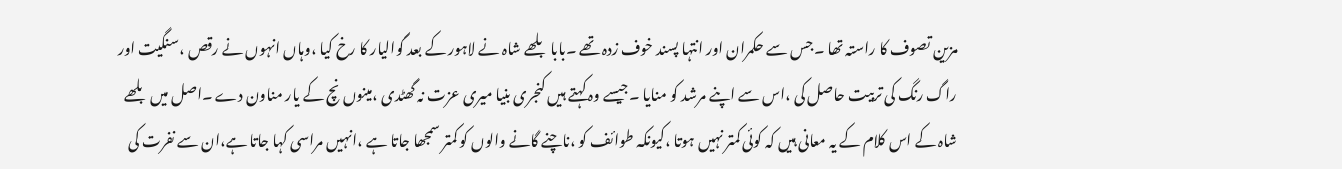مزین تصوف کا راستہ تھا ۔جس سے حکمران اور انتہا پسند خوف زدہ تھے ۔بابا بلھے شاہ نے لاہور کے بعد گوالیار کا رخ کیا ،وہاں انہوں نے رقص ،سنگیت اور راگ رنگ کی تربیت حاصل کی ،اس سے اپنے مرشد کو منایا ۔جیسے وہ کہتے ہیں کنجری بنیا میری عزت نہ گھٹدی ،مینوں نچ کے یار مناون دے ۔اصل میں بلھے شاہ کے اس کلام کے یہ معانی ہیں کہ کوئی کمتر نہیں ہوتا ،کیونکہ طوائف کو ،ناچنے گانے والوں کو کمتر سمجھا جاتا ہے ،انہیں مراسی کہا جاتا ہے،ان سے نفرت کی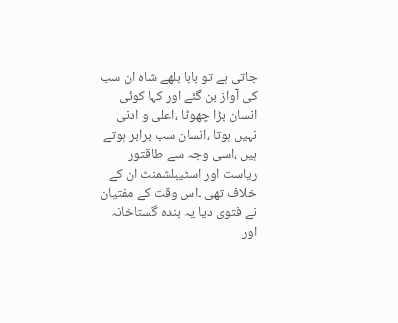جاتی ہے تو بابا بلھے شاہ ان سب کی آواز بن گئے اور کہا کوئی انسان بڑا چھوٹا ،اعلی و ادنی نہیں ہوتا ،انسان سب برابر ہوتے ہیں ،اسی وجہ سے طاقتور ریاست اور اسٹیبلشمنٹ ان کے خلاف تھی ۔اس وقت کے مفتیان نے فتوی دیا یہ بندہ گستاخانہ اور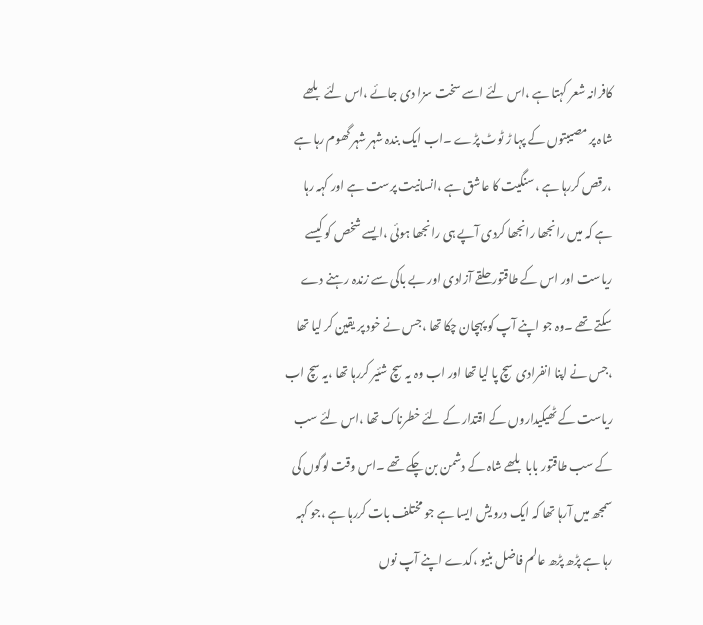کافرانہ شعر کہتا ہے ،اس لئے اسے سخت سزا دی جائے ،اس لئے بلھے شاہ پر مصیبتوں کے پہا ڑ ٹوٹ پڑے ۔اب ایک بندہ شہر شہر گھوم رہا ہے ،رقص کررہا ہے ،سنگیت کا عاشق ہے ،انسانیت پرست ہے اور کہہ رہا ہے کہ میں رانجھا رانجھا کردی آپے ہی رانجھا ہوئی ،ایسے شخص کو کیسے ریاست اور اس کے طاقتور حلقے آزادی اور بے باکی سے زندہ رہنے دے سکتے تھے ۔وہ جو اپنے آپ کو پہچان چکا تھا ،جس نے خود پر یقین کر لیا تھا ،جس نے اپنا انفرادی سچ پا لیا تھا اور اب وہ یہ سچ شئیر کررہا تھا ،یہ سچ اب ریاست کے ٹھیکیداروں کے اقتدار کے لئے خطرناک تھا ،اس لئے سب کے سب طاقتور بابا بلھے شاہ کے دشمن بن چکے تھے ۔اس وقت لوگوں کی سمجھ میں آرہا تھا کہ ایک درویش ایسا ہے جو مختلف بات کررہا ہے ،جو کہہ رہا ہے پڑھ پڑھ عالم فاضل بنیو ،کدے اپنے آپ نوں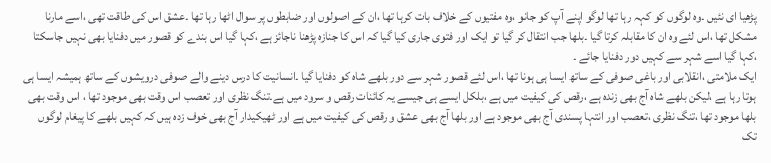پڑھیا ای نئیں ۔وہ لوگوں کو کہہ رہا تھا لوگو اپنے آپ کو جانو ،وہ مفتیوں کے خلاف بات کرہا تھا ،ان کے اصولوں اور ضابطوں پر سوال اٹھا رہا تھا ۔عشق اس کی طاقت تھی ،اسے مارنا مشکل تھا ،اس لئے وہ ان کا مقابلہ کرتا گیا ۔بلھا جب انتقال کر گیا تو ایک اور فتوی جاری کیا گیا کہ اس کا جنازہ پڑھنا ناجائز ہے ،کہا گیا اس بندے کو قصور میں دفنایا بھی نہیں جاسکتا ،کہا گیا اسے شہر سے کہیں دور دفنایا جائے ۔
ایک ملامتی ،انقلابی اور باغی صوفی کے ساتھ ایسا ہی ہونا تھا ،اس لئے قصور شہر سے دور بلھے شاہ کو دفنایا گیا ۔انسانیت کا درس دینے والے صوفی درویشوں کے ساتھ ہمیشہ ایسا ہی ہوتا رہا ہے ،لیکن بلھے شاہ آج بھی زندہ ہے ،رقص کی کیفیت میں ہے ،بلکل ایسے ہی جیسے یہ کائنات رقص و سرود میں ہے۔تنگ نظری اور تعصب اس وقت بھی موجود تھا ، اس وقت بھی بلھا موجود تھا ،تنگ نظری ،تعصب اور انتہا پسندی آج بھی موجود ہے اور بلھا آج بھی عشق و رقص کی کیفیت میں ہے اور ٹھیکیدار آج بھی خوف زدہ ہیں کہ کہیں بلھے کا پیغام لوگوں تک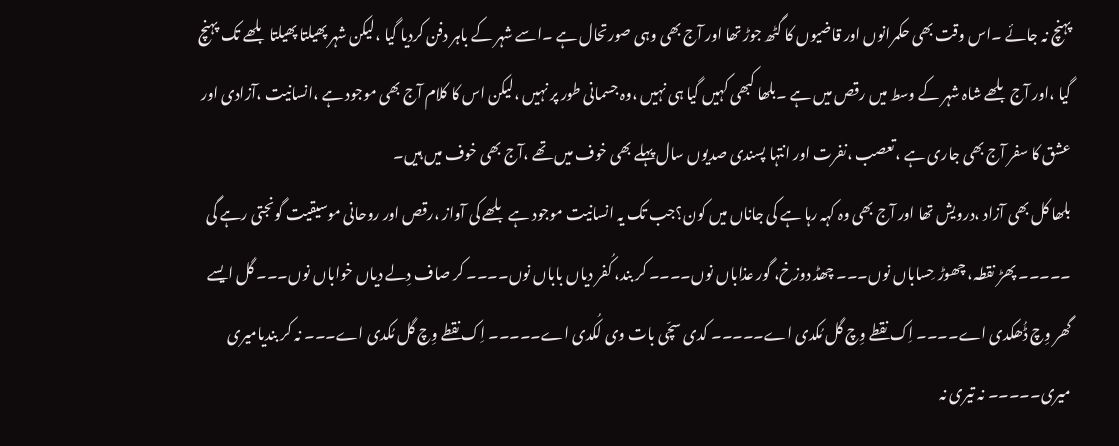پہنچ نہ جائے ۔اس وقت بھی حکمرانوں اور قاضیوں کا گٹھ جوڑ تھا اور آج بھی وہی صورتحال ہے ۔اسے شہر کے باہر دفن کردیا گیا ،لیکن شہر پھیلتا پھیلتا بلھے تک پہنچ گیا ،اور آج بلھے شاہ شہر کے وسط میں رقص میں ہے ۔بلھا کبھی کہیں گیا ہی نہیں ،وہ جسمانی طور پر نہیں ،لیکن اس کا کلام آج بھی موجود ہے ،انسانیت ،آزادی اور عشق کا سفر آج بھی جاری ہے ،تعصب ،نفرت اور انتہا پسندی صدیوں سال پہلے بھی خوف میں تھے ،آج بھی خوف میں ہیں۔
بلھا کل بھی آزاد ،درویش تھا اور آج بھی وہ کہہ رہا ہے کی جاناں میں کون؟جب تک یہ انسانیت موجود ہے بلھے کی آواز ،رقص اور روحانی موسیقیت گونجتی رہے گی ۔۔۔۔۔ پھڑ نقطہ، چھوڑ حِساباں نوں۔۔۔ چھڈ دوزخ، گور عذاباں نوں۔۔۔۔ کر بند، کُفر دیاں باباں نوں۔۔۔۔ کر صاف دِلے دیاں خواباں نوں۔۔۔ گل ایسے گھر وِچ ڈُھکدی اے۔۔۔۔ اِک نقطے وِچ گل مُکدی اے۔۔۔۔۔ کدی سچّی بات وی لُکدی اے۔۔۔۔۔ اِک نقطے وِچ گل مُکدی اے۔۔۔ نہ کر بندیامیری میری۔۔۔۔۔ نہ تیری نہ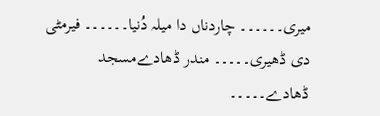میری۔۔۔۔۔۔ چاردناں دا میلہ دُنیا۔۔۔۔۔۔ فیرمٹی دی ڈھیری۔۔۔۔۔ مندر ڈھادےمسجد ڈھادے۔۔۔۔۔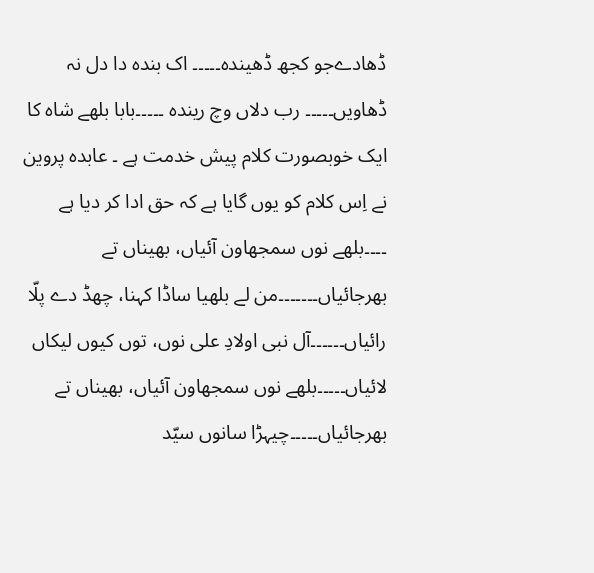ڈھادےجو کجھ ڈھیندہ۔۔۔۔۔ اک بندہ دا دل نہ ڈھاویں۔۔۔۔۔ رب دلاں وچ ریندہ ۔۔۔۔۔بابا بلھے شاہ کا ایک خوبصورت کلام پیش خدمت ہے ۔ عابدہ پروین نے اِس کلام کو یوں گایا ہے کہ حق ادا کر دیا ہے ۔۔۔۔بلھے نوں سمجھاون آئیاں، بھیناں تے بھرجائیاں۔۔۔۔۔۔۔من لے بلھیا ساڈا کہنا، چھڈ دے پلّا رائیاں۔۔۔۔۔۔آل نبی اولادِ علی نوں، توں کیوں لیکاں لائیاں۔۔۔۔۔بلھے نوں سمجھاون آئیاں، بھیناں تے بھرجائیاں۔۔۔۔۔چیہڑا سانوں سیّد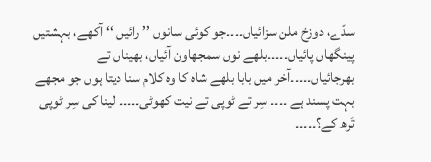سدّے، دوزخ ملن سزائیاں۔۔۔۔جو کوئی سانوں ’’ رائیں ‘‘ آکھے، بہشتیں پینگھاں پائیاں۔۔۔۔۔بلھے نوں سمجھاون آئیاں، بھیناں تے بھرجائیاں۔۔۔۔۔آخر میں بابا بلھے شاہ کا وہ کلام سنا دیتا ہوں جو مجھے بہت پسند ہے ۔۔۔۔ سِر تے ٹوپی تے نیت کھوٹی۔۔۔۔۔ لینا کی سِر ٹوپی تَرھ کے؟۔۔۔۔۔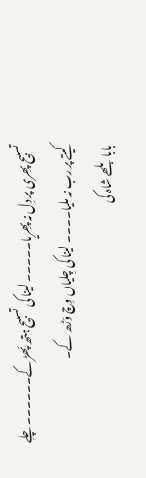تسبیح پھِری پر دِل نہ پھِریا۔۔۔۔۔ لینا کی تسبیح ہتھ پَھڑ کے۔۔۔۔۔۔ چلِے کیتے پر رب نہ ملیا۔۔۔۔ لینا کی چِلیاں وِچ وَڑھ کے۔
بابا بلھے شاہ کی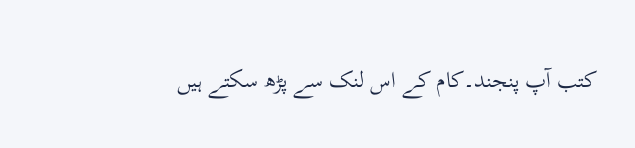کتب آپ پنجند۔کام کے اس لنک سے پڑھ سکتے ہیں